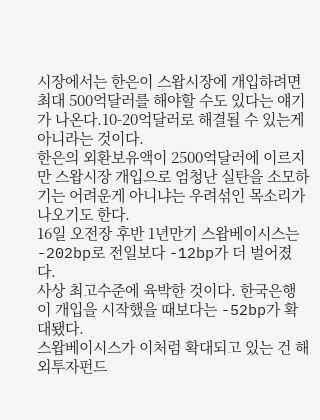시장에서는 한은이 스왑시장에 개입하려면 최대 500억달러를 해야할 수도 있다는 얘기가 나온다.10-20억달러로 해결될 수 있는게 아니라는 것이다.
한은의 외환보유액이 2500억달러에 이르지만 스왑시장 개입으로 엄청난 실탄을 소모하기는 어려운게 아니냐는 우려섞인 목소리가 나오기도 한다.
16일 오전장 후반 1년만기 스왑베이시스는 -202bp로 전일보다 -12bp가 더 벌어졌다.
사상 최고수준에 육박한 것이다. 한국은행이 개입을 시작했을 때보다는 -52bp가 확대됐다.
스왑베이시스가 이처럼 확대되고 있는 건 해외투자펀드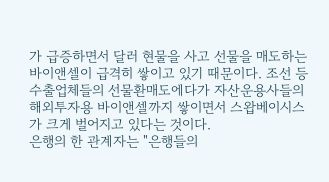가 급증하면서 달러 현물을 사고 선물을 매도하는 바이앤셀이 급격히 쌓이고 있기 때문이다. 조선 등 수출업체들의 선물환매도에다가 자산운용사들의 해외투자용 바이앤셀까지 쌓이면서 스왑베이시스가 크게 벌어지고 있다는 것이다.
은행의 한 관계자는 "은행들의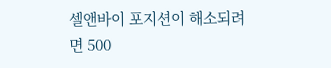셀앤바이 포지션이 해소되려면 500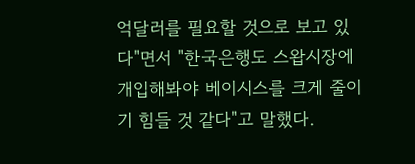억달러를 필요할 것으로 보고 있다"면서 "한국은행도 스왑시장에 개입해봐야 베이시스를 크게 줄이기 힘들 것 같다"고 말했다.